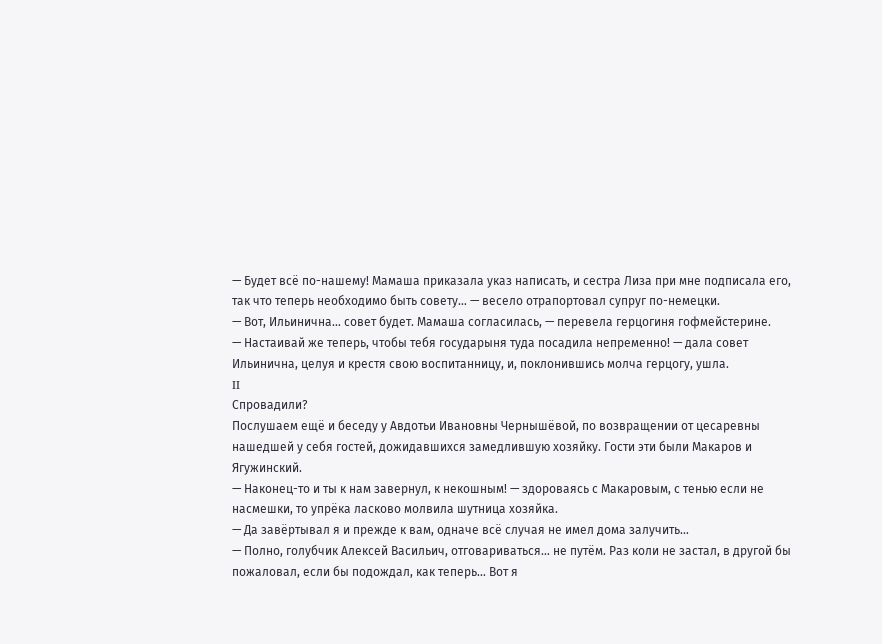— Будет всё по-нашему! Мамаша приказала указ написать, и сестра Лиза при мне подписала его, так что теперь необходимо быть совету… — весело отрапортовал супруг по-немецки.
— Вот, Ильинична… совет будет. Мамаша согласилась, — перевела герцогиня гофмейстерине.
— Настаивай же теперь, чтобы тебя государыня туда посадила непременно! — дала совет Ильинична, целуя и крестя свою воспитанницу, и, поклонившись молча герцогу, ушла.
II
Спровадили?
Послушаем ещё и беседу у Авдотьи Ивановны Чернышёвой, по возвращении от цесаревны нашедшей у себя гостей, дожидавшихся замедлившую хозяйку. Гости эти были Макаров и Ягужинский.
— Наконец-то и ты к нам завернул, к некошным! — здороваясь с Макаровым, с тенью если не насмешки, то упрёка ласково молвила шутница хозяйка.
— Да завёртывал я и прежде к вам, одначе всё случая не имел дома залучить…
— Полно, голубчик Алексей Васильич, отговариваться… не путём. Раз коли не застал, в другой бы пожаловал, если бы подождал, как теперь… Вот я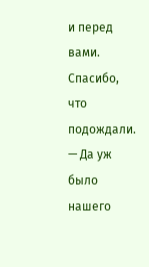и перед вами. Спасибо, что подождали.
— Да уж было нашего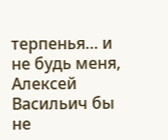терпенья… и не будь меня, Алексей Васильич бы не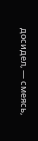досидел, — смеясь,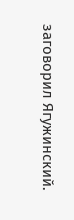заговорил Ягужинский.